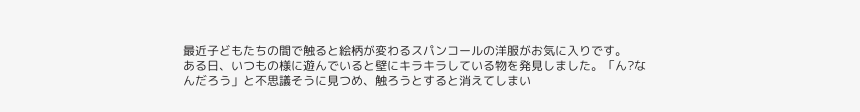最近子どもたちの間で触ると絵柄が変わるスパンコールの洋服がお気に入りです。
ある日、いつもの様に遊んでいると壁にキラキラしている物を発見しました。「ん?なんだろう」と不思議そうに見つめ、触ろうとすると消えてしまい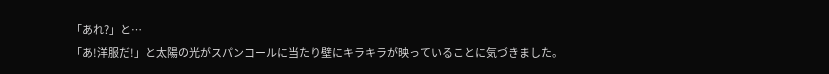「あれ?」と…
「あ!洋服だ!」と太陽の光がスパンコールに当たり壁にキラキラが映っていることに気づきました。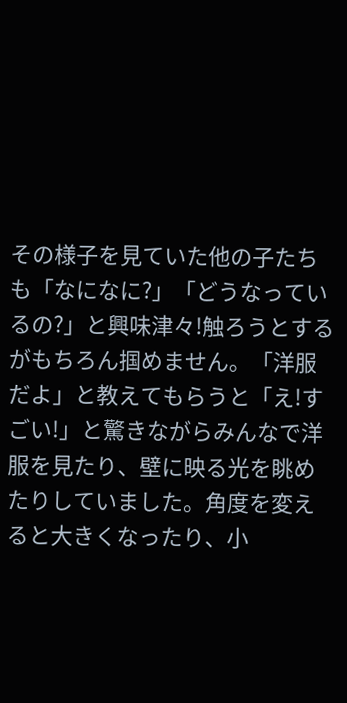その様子を見ていた他の子たちも「なになに?」「どうなっているの?」と興味津々!触ろうとするがもちろん掴めません。「洋服だよ」と教えてもらうと「え!すごい!」と驚きながらみんなで洋服を見たり、壁に映る光を眺めたりしていました。角度を変えると大きくなったり、小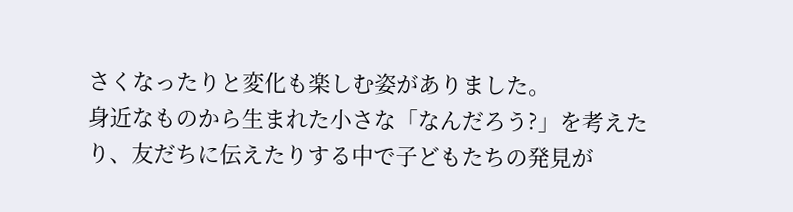さくなったりと変化も楽しむ姿がありました。
身近なものから生まれた小さな「なんだろう?」を考えたり、友だちに伝えたりする中で子どもたちの発見が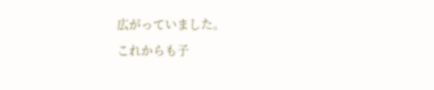広がっていました。
これからも子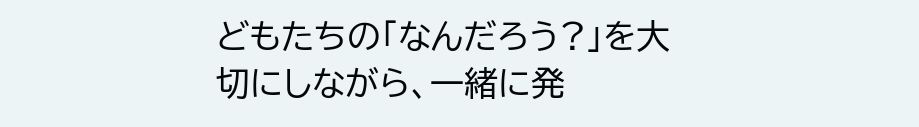どもたちの「なんだろう?」を大切にしながら、一緒に発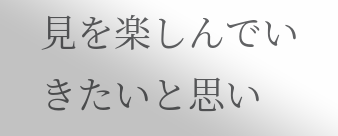見を楽しんでいきたいと思い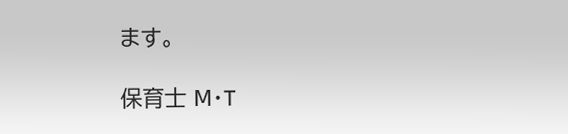ます。

保育士 Ⅿ・T